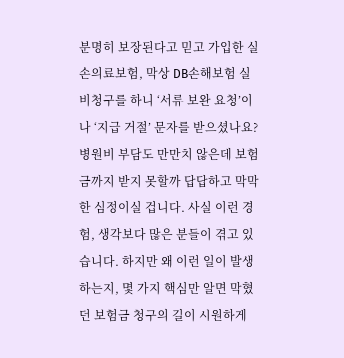분명히 보장된다고 믿고 가입한 실손의료보험, 막상 DB손해보험 실비청구를 하니 ‘서류 보완 요청’이나 ‘지급 거절’ 문자를 받으셨나요? 병원비 부담도 만만치 않은데 보험금까지 받지 못할까 답답하고 막막한 심정이실 겁니다. 사실 이런 경험, 생각보다 많은 분들이 겪고 있습니다. 하지만 왜 이런 일이 발생하는지, 몇 가지 핵심만 알면 막혔던 보험금 청구의 길이 시원하게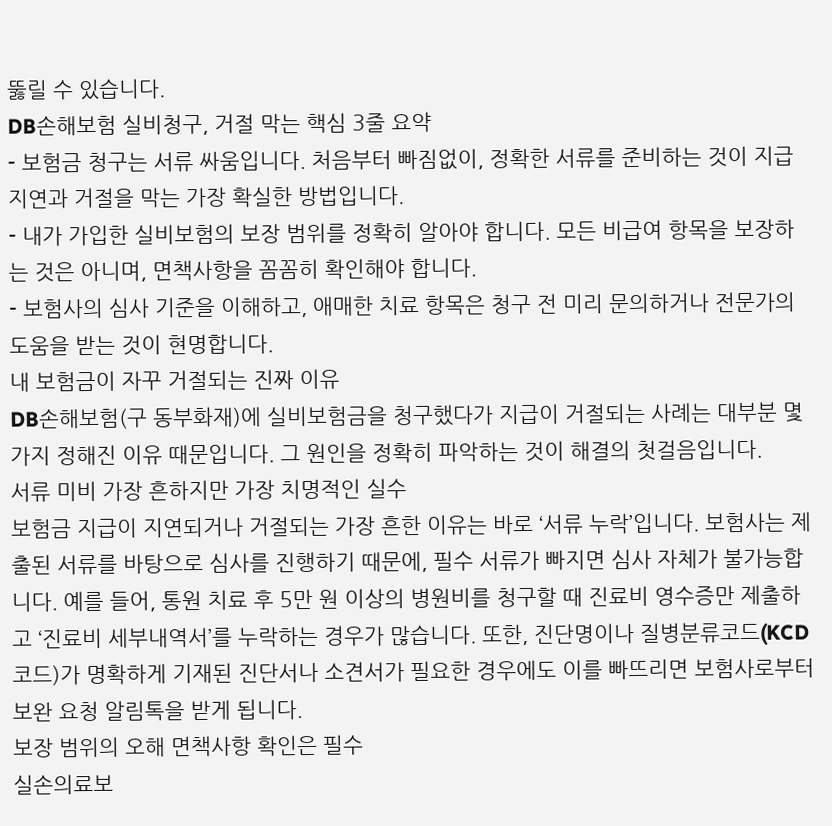뚫릴 수 있습니다.
DB손해보험 실비청구, 거절 막는 핵심 3줄 요약
- 보험금 청구는 서류 싸움입니다. 처음부터 빠짐없이, 정확한 서류를 준비하는 것이 지급 지연과 거절을 막는 가장 확실한 방법입니다.
- 내가 가입한 실비보험의 보장 범위를 정확히 알아야 합니다. 모든 비급여 항목을 보장하는 것은 아니며, 면책사항을 꼼꼼히 확인해야 합니다.
- 보험사의 심사 기준을 이해하고, 애매한 치료 항목은 청구 전 미리 문의하거나 전문가의 도움을 받는 것이 현명합니다.
내 보험금이 자꾸 거절되는 진짜 이유
DB손해보험(구 동부화재)에 실비보험금을 청구했다가 지급이 거절되는 사례는 대부분 몇 가지 정해진 이유 때문입니다. 그 원인을 정확히 파악하는 것이 해결의 첫걸음입니다.
서류 미비 가장 흔하지만 가장 치명적인 실수
보험금 지급이 지연되거나 거절되는 가장 흔한 이유는 바로 ‘서류 누락’입니다. 보험사는 제출된 서류를 바탕으로 심사를 진행하기 때문에, 필수 서류가 빠지면 심사 자체가 불가능합니다. 예를 들어, 통원 치료 후 5만 원 이상의 병원비를 청구할 때 진료비 영수증만 제출하고 ‘진료비 세부내역서’를 누락하는 경우가 많습니다. 또한, 진단명이나 질병분류코드(KCD코드)가 명확하게 기재된 진단서나 소견서가 필요한 경우에도 이를 빠뜨리면 보험사로부터 보완 요청 알림톡을 받게 됩니다.
보장 범위의 오해 면책사항 확인은 필수
실손의료보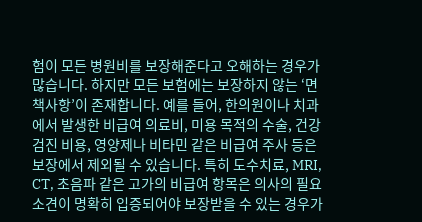험이 모든 병원비를 보장해준다고 오해하는 경우가 많습니다. 하지만 모든 보험에는 보장하지 않는 ‘면책사항’이 존재합니다. 예를 들어, 한의원이나 치과에서 발생한 비급여 의료비, 미용 목적의 수술, 건강검진 비용, 영양제나 비타민 같은 비급여 주사 등은 보장에서 제외될 수 있습니다. 특히 도수치료, MRI, CT, 초음파 같은 고가의 비급여 항목은 의사의 필요 소견이 명확히 입증되어야 보장받을 수 있는 경우가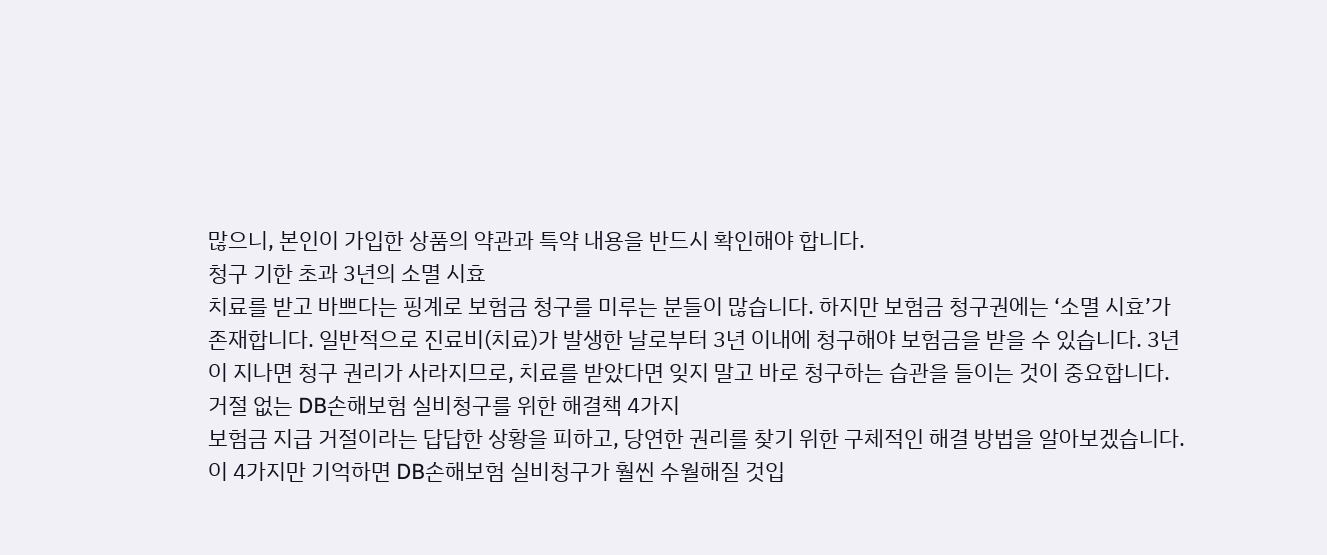많으니, 본인이 가입한 상품의 약관과 특약 내용을 반드시 확인해야 합니다.
청구 기한 초과 3년의 소멸 시효
치료를 받고 바쁘다는 핑계로 보험금 청구를 미루는 분들이 많습니다. 하지만 보험금 청구권에는 ‘소멸 시효’가 존재합니다. 일반적으로 진료비(치료)가 발생한 날로부터 3년 이내에 청구해야 보험금을 받을 수 있습니다. 3년이 지나면 청구 권리가 사라지므로, 치료를 받았다면 잊지 말고 바로 청구하는 습관을 들이는 것이 중요합니다.
거절 없는 DB손해보험 실비청구를 위한 해결책 4가지
보험금 지급 거절이라는 답답한 상황을 피하고, 당연한 권리를 찾기 위한 구체적인 해결 방법을 알아보겠습니다. 이 4가지만 기억하면 DB손해보험 실비청구가 훨씬 수월해질 것입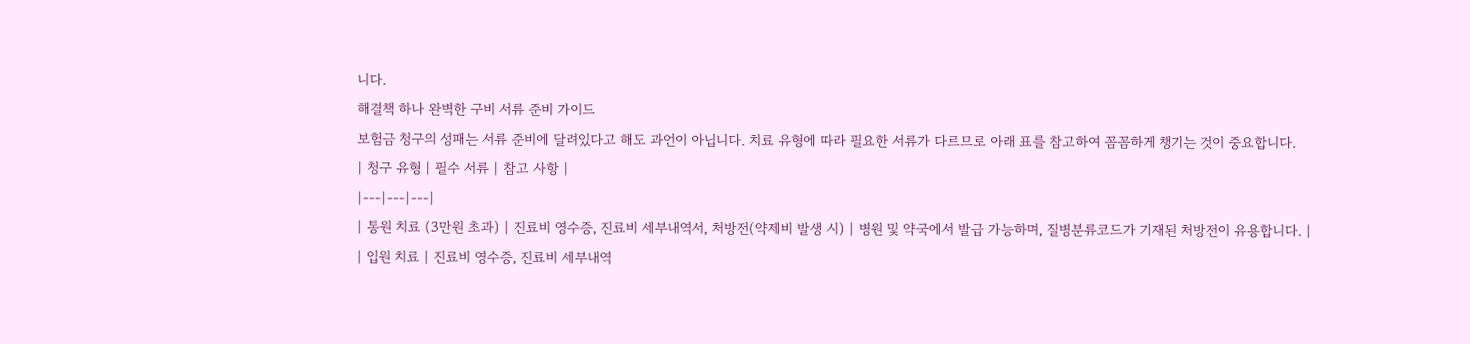니다.
해결책 하나 완벽한 구비 서류 준비 가이드
보험금 청구의 성패는 서류 준비에 달려있다고 해도 과언이 아닙니다. 치료 유형에 따라 필요한 서류가 다르므로 아래 표를 참고하여 꼼꼼하게 챙기는 것이 중요합니다.
| 청구 유형 | 필수 서류 | 참고 사항 |
|---|---|---|
| 통원 치료 (3만원 초과) | 진료비 영수증, 진료비 세부내역서, 처방전(약제비 발생 시) | 병원 및 약국에서 발급 가능하며, 질병분류코드가 기재된 처방전이 유용합니다. |
| 입원 치료 | 진료비 영수증, 진료비 세부내역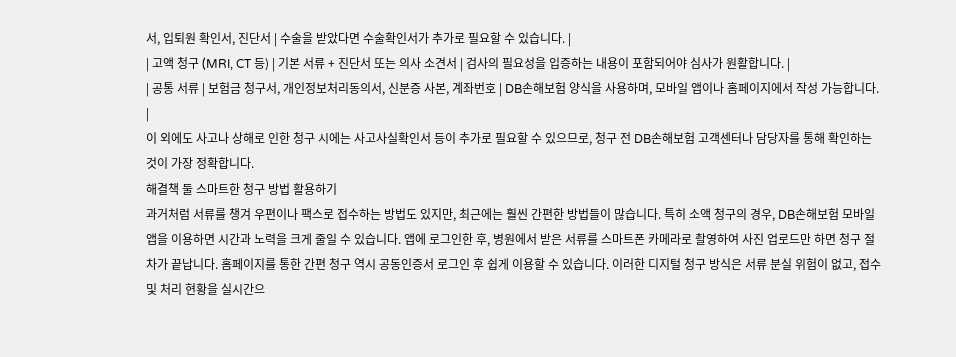서, 입퇴원 확인서, 진단서 | 수술을 받았다면 수술확인서가 추가로 필요할 수 있습니다. |
| 고액 청구 (MRI, CT 등) | 기본 서류 + 진단서 또는 의사 소견서 | 검사의 필요성을 입증하는 내용이 포함되어야 심사가 원활합니다. |
| 공통 서류 | 보험금 청구서, 개인정보처리동의서, 신분증 사본, 계좌번호 | DB손해보험 양식을 사용하며, 모바일 앱이나 홈페이지에서 작성 가능합니다. |
이 외에도 사고나 상해로 인한 청구 시에는 사고사실확인서 등이 추가로 필요할 수 있으므로, 청구 전 DB손해보험 고객센터나 담당자를 통해 확인하는 것이 가장 정확합니다.
해결책 둘 스마트한 청구 방법 활용하기
과거처럼 서류를 챙겨 우편이나 팩스로 접수하는 방법도 있지만, 최근에는 훨씬 간편한 방법들이 많습니다. 특히 소액 청구의 경우, DB손해보험 모바일 앱을 이용하면 시간과 노력을 크게 줄일 수 있습니다. 앱에 로그인한 후, 병원에서 받은 서류를 스마트폰 카메라로 촬영하여 사진 업로드만 하면 청구 절차가 끝납니다. 홈페이지를 통한 간편 청구 역시 공동인증서 로그인 후 쉽게 이용할 수 있습니다. 이러한 디지털 청구 방식은 서류 분실 위험이 없고, 접수 및 처리 현황을 실시간으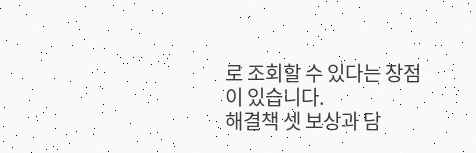로 조회할 수 있다는 장점이 있습니다.
해결책 셋 보상과 담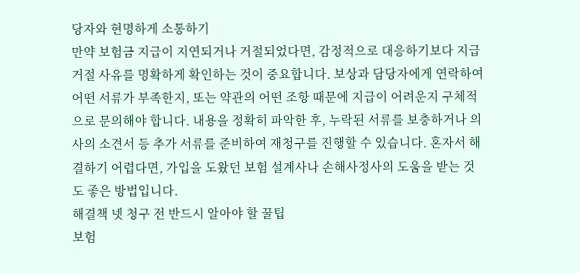당자와 현명하게 소통하기
만약 보험금 지급이 지연되거나 거절되었다면, 감정적으로 대응하기보다 지급 거절 사유를 명확하게 확인하는 것이 중요합니다. 보상과 담당자에게 연락하여 어떤 서류가 부족한지, 또는 약관의 어떤 조항 때문에 지급이 어려운지 구체적으로 문의해야 합니다. 내용을 정확히 파악한 후, 누락된 서류를 보충하거나 의사의 소견서 등 추가 서류를 준비하여 재청구를 진행할 수 있습니다. 혼자서 해결하기 어렵다면, 가입을 도왔던 보험 설계사나 손해사정사의 도움을 받는 것도 좋은 방법입니다.
해결책 넷 청구 전 반드시 알아야 할 꿀팁
보험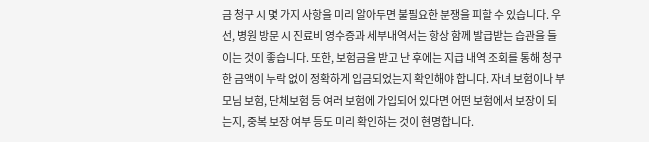금 청구 시 몇 가지 사항을 미리 알아두면 불필요한 분쟁을 피할 수 있습니다. 우선, 병원 방문 시 진료비 영수증과 세부내역서는 항상 함께 발급받는 습관을 들이는 것이 좋습니다. 또한, 보험금을 받고 난 후에는 지급 내역 조회를 통해 청구한 금액이 누락 없이 정확하게 입금되었는지 확인해야 합니다. 자녀 보험이나 부모님 보험, 단체보험 등 여러 보험에 가입되어 있다면 어떤 보험에서 보장이 되는지, 중복 보장 여부 등도 미리 확인하는 것이 현명합니다.